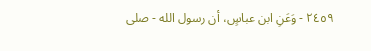٢٤٥٩ - وَعَنِ ابن عباسٍ، أن رسول الله - صلى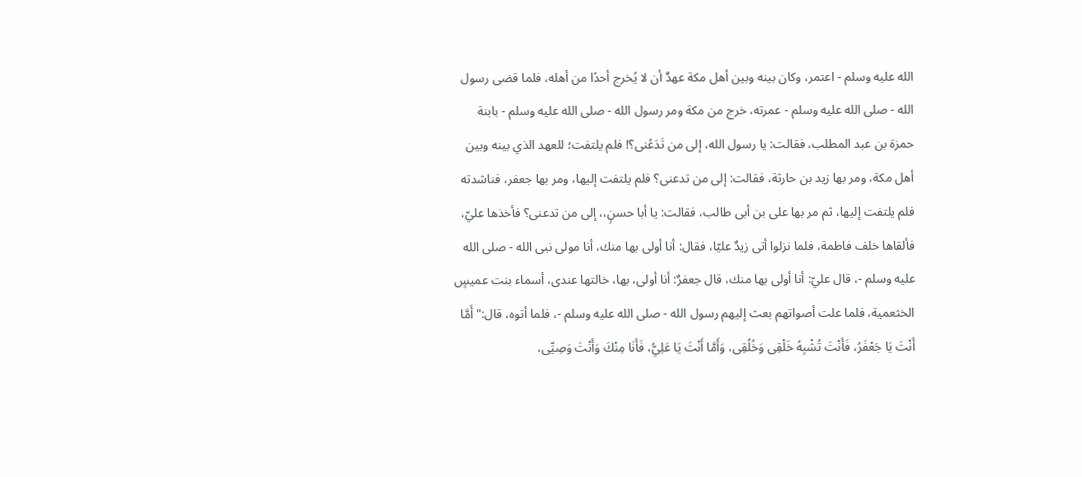الله عليه وسلم - اعتمر، وكان بينه وبين أهل مكة عهدٌ أن لا يُخرج أحدًا من أهله، فلما قضى رسول الله - صلى الله عليه وسلم - عمرته، خرج من مكة ومر رسول الله - صلى الله عليه وسلم - بابنة حمزة بن عبد المطلب، فقالت: يا رسول الله، إلى من تَدَعُنى؟! فلم يلتفت؛ للعهد الذي بينه وبين أهل مكة، ومر بها زيد بن حارثة، فقالت: إلى من تدعنى؟ فلم يلتفت إليها، ومر بها جعفر، فناشدته فلم يلتفت إليها، ثم مر بها على بن أبى طالب، فقالت: يا أبا حسنٍ،، إلى من تدعنى؟ فأخذها عليّ، فألقاها خلف فاطمة، فلما نزلوا أتى زيدٌ عليّا، فقال: أنا أولى بها منك، أنا مولى نبى الله - صلى الله عليه وسلم -، قال عليّ: أنا أولى بها منك، قال جعفرٌ: أنا أولى، بها، خالتها عندى، أسماء بنت عميسٍ الخثعمية، فلما علت أصواتهم بعث إليهم رسول الله - صلى الله عليه وسلم -، فلما أتوه، قال:"أَمَّا أَنْتَ يَا جَعْفَرُ، فَأَنْتَ تُشْبِهُ خَلْقِى وَخُلُقِى، وَأَمَّا أَنْتَ يَا عَلِيُّ، فَأَنَا مِنْكَ وَأَنْتَ وَصِيِّى،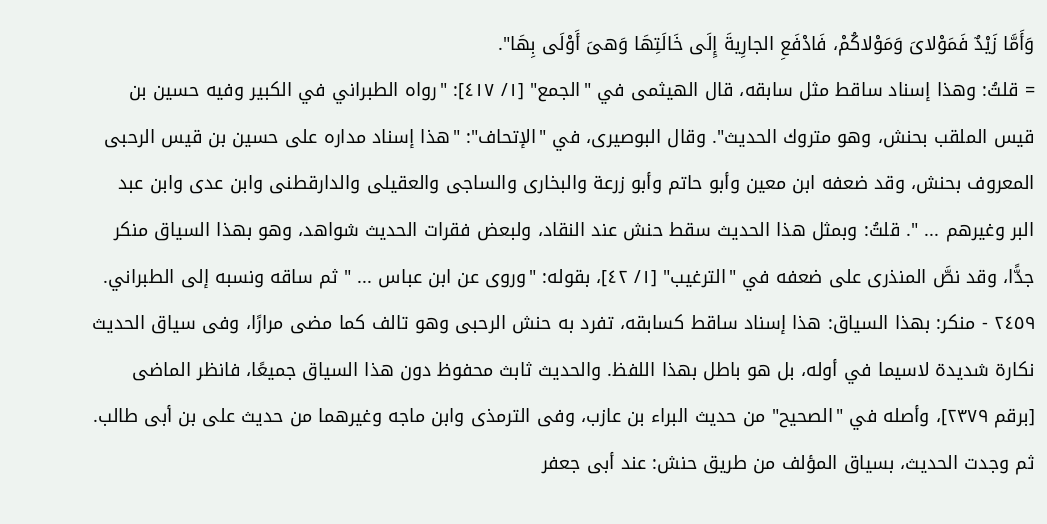وَأَمَّا زَيْدٌ فَمَوْلاىَ وَمَوْلاكُمْ، فَادْفَعِ الجارِيةَ إِلَى خَالَتِهَا وَهىَ أَوْلَى بِهَا".
= قلتُ: وهذا إسناد ساقط مثل سابقه، قال الهيثمى في "الجمع" [١/ ٤١٧]: "رواه الطبراني في الكبير وفيه حسين بن قيس الملقب بحنش، وهو متروك الحديث". وقال البوصيرى، في "الإتحاف": "هذا إسناد مداره على حسين بن قيس الرحبى المعروف بحنش، وقد ضعفه ابن معين وأبو حاتم وأبو زرعة والبخارى والساجى والعقيلى والدارقطنى وابن عدى وابن عبد البر وغيرهم ... ". قلتُ: وبمثل هذا الحديث سقط حنش عند النقاد، ولبعض فقرات الحديث شواهد، وهو بهذا السياق منكر جدًّا، وقد نصَّ المنذرى على ضعفه في "الترغيب" [١/ ٤٢]، بقوله: "وروى عن ابن عباس ... " ثم ساقه ونسبه إلى الطبراني. ٢٤٥٩ - منكر: بهذا السياق: هذا إسناد ساقط كسابقه، تفرد به حنش الرحبى وهو تالف كما مضى مرارًا، وفى سياق الحديث نكارة شديدة لاسيما في أوله، بل هو باطل بهذا اللفظ. والحديث ثابث محفوظ دون هذا السياق جميعًا، فانظر الماضى [برقم ٢٣٧٩]، وأصله في "الصحيح" من حديث البراء بن عازب، وفى الترمذى وابن ماجه وغيرهما من حديث على بن أبى طالب. ثم وجدت الحديث، بسياق المؤلف من طريق حنش: عند أبى جعفر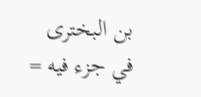بن البخترى في جزء فيه =